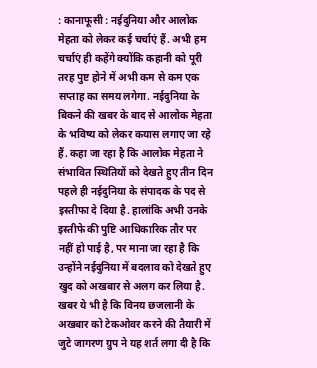: कानाफूसी : नईदुनिया और आलोक मेहता को लेकर कई चर्चाएं हैं. अभी हम चर्चाएं ही कहेंगे क्योंकि कहानी को पूरी तरह पुष्ट होने में अभी कम से कम एक सप्ताह का समय लगेगा. नईदुनिया के बिकने की खबर के बाद से आलोक मेहता के भविष्य को लेकर कयास लगाए जा रहे हैं. कहा जा रहा है कि आलोक मेहता ने संभावित स्थितियों को देखते हुए तीन दिन पहले ही नईदुनिया के संपादक के पद से इस्तीफा दे दिया है. हालांकि अभी उनके इस्तीफे की पुष्टि आधिकारिक तौर पर नहीं हो पाई है, पर माना जा रहा है कि उन्होंने नईदुनिया में बदलाव को देखते हुए खुद को अखबार से अलग कर लिया है.
खबर ये भी है कि विनय छजलानी के अखबार को टेकओवर करने की तैयारी में जुटे जागरण ग्रुप ने यह शर्त लगा दी है कि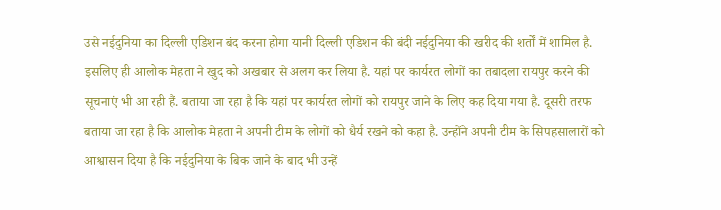उसे नईदुनिया का दिल्ली एडिशन बंद करना होगा यानी दिल्ली एडिशन की बंदी नईदुनिया की खरीद की शर्तों में शामिल है. इसलिए ही आलोक मेहता ने खुद को अखबार से अलग कर लिया है. यहां पर कार्यरत लोगों का तबादला रायपुर करने की सूचनाएं भी आ रही हैं. बताया जा रहा है कि यहां पर कार्यरत लोगों को रायपुर जाने के लिए कह दिया गया है. दूसरी तरफ बताया जा रहा है कि आलोक मेहता ने अपनी टीम के लोगों को धैर्य रखने को कहा है. उन्होंने अपनी टीम के सिपहसालारों को आश्वासन दिया है कि नईदुनिया के बिक जाने के बाद भी उन्हें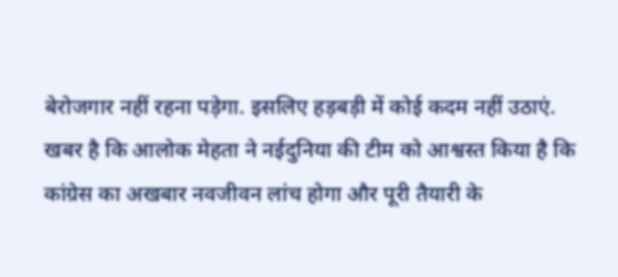बेरोजगार नहीं रहना पड़ेगा. इसलिए हड़बड़ी में कोई कदम नहीं उठाएं.
खबर है कि आलोक मेहता ने नईदुनिया की टीम को आश्वस्त किया है कि कांग्रेस का अखबार नवजीवन लांच होगा और पूरी तैयारी के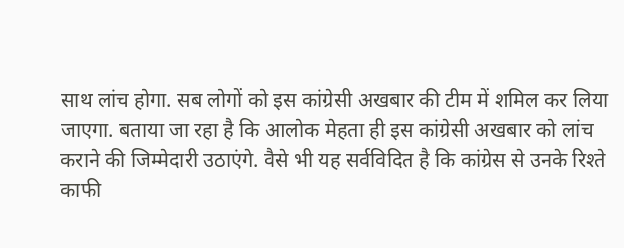साथ लांच होगा. सब लोगों को इस कांग्रेसी अखबार की टीम में शमिल कर लिया जाएगा. बताया जा रहा है कि आलोक मेहता ही इस कांग्रेसी अखबार को लांच कराने की जिम्मेदारी उठाएंगे. वैसे भी यह सर्वविदित है कि कांग्रेस से उनके रिश्ते काफी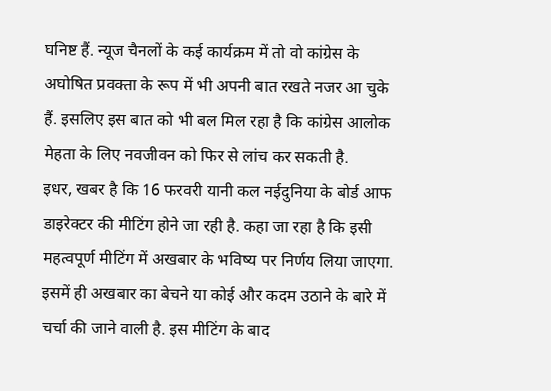घनिष्ट हैं. न्यूज चैनलों के कई कार्यक्रम में तो वो कांग्रेस के अघोषित प्रवक्ता के रूप में भी अपनी बात रखते नजर आ चुके हैं. इसलिए इस बात को भी बल मिल रहा है कि कांग्रेस आलोक मेहता के लिए नवजीवन को फिर से लांच कर सकती है.
इधर, खबर है कि 16 फरवरी यानी कल नईदुनिया के बोर्ड आफ डाइरेक्टर की मीटिंग होने जा रही है. कहा जा रहा है कि इसी महत्वपूर्ण मीटिंग में अखबार के भविष्य पर निर्णय लिया जाएगा. इसमें ही अखबार का बेचने या कोई और कदम उठाने के बारे में चर्चा की जाने वाली है. इस मीटिंग के बाद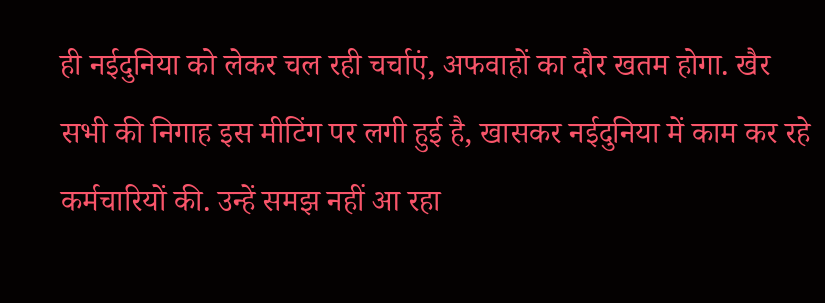ही नईदुनिया को लेकर चल रही चर्चाएं, अफवाहों का दौर खतम होगा. खैर सभी की निगाह इस मीटिंग पर लगी हुई है, खासकर नईदुनिया में काम कर रहे कर्मचारियों की. उन्हें समझ नहीं आ रहा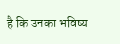है कि उनका भविष्य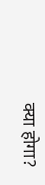क्या होगा?